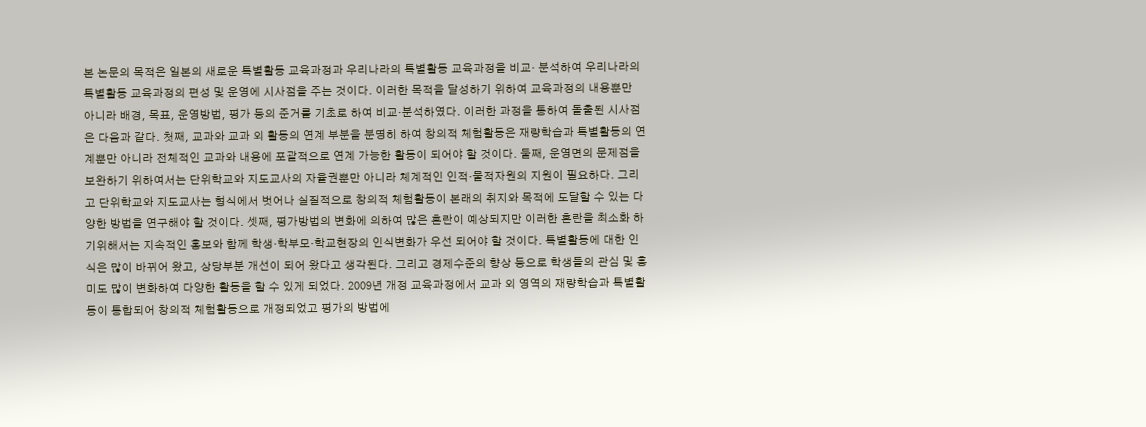본 논문의 목적은 일본의 새로운 특별활동 교육과정과 우리나라의 특별활동 교육과정을 비교· 분석하여 우리나라의 특별활동 교육과정의 편성 및 운영에 시사점을 주는 것이다. 이러한 목적을 달성하기 위하여 교육과정의 내용뿐만 아니라 배경, 목표, 운영방법, 평가 등의 준거를 기초로 하여 비교·분석하였다. 이러한 과정을 통하여 돌출된 시사점은 다음과 같다. 첫째, 교과와 교과 외 활동의 연계 부분을 분명히 하여 창의적 체험활동은 재량학습과 특별활동의 연계뿐만 아니라 전체적인 교과와 내용에 포괄적으로 연계 가능한 활동이 되어야 할 것이다. 둘째, 운영면의 문제점을 보완하기 위하여서는 단위학교와 지도교사의 자율권뿐만 아니라 체계적인 인적·물적자원의 지원이 필요하다. 그리고 단위학교와 지도교사는 형식에서 벗어나 실질적으로 창의적 체험활동이 본래의 취지와 목적에 도달할 수 있는 다양한 방법을 연구해야 할 것이다. 셋째, 평가방법의 변화에 의하여 많은 혼란이 예상되지만 이러한 혼란을 최소화 하기위해서는 지속적인 홍보와 함께 학생·학부모·학교현장의 인식변화가 우선 되어야 할 것이다. 특별활동에 대한 인식은 많이 바뀌어 왔고, 상당부분 개선이 되어 왔다고 생각된다. 그리고 경제수준의 향상 등으로 학생들의 관심 및 흥미도 많이 변화하여 다양한 활동을 할 수 있게 되었다. 2009년 개정 교육과정에서 교과 외 영역의 재량학습과 특별활동이 통합되어 창의적 체험활동으로 개정되었고 평가의 방법에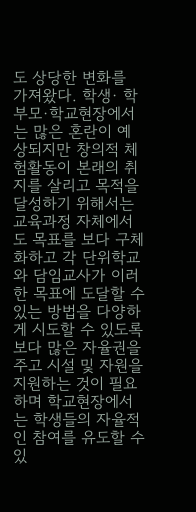도 상당한 변화를 가져왔다. 학생· 학부모·학교현장에서는 많은 혼란이 예상되지만 창의적 체험활동이 본래의 취지를 살리고 목적을 달성하기 위해서는 교육과정 자체에서도 목표를 보다 구체화하고 각 단위학교와 담임교사가 이러한 목표에 도달할 수 있는 방법을 다양하게 시도할 수 있도록 보다 많은 자율권을 주고 시설 및 자원을 지원하는 것이 필요하며 학교현장에서는 학생들의 자율적인 참여를 유도할 수 있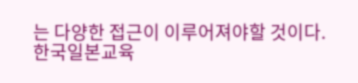는 다양한 접근이 이루어져야할 것이다.
한국일본교육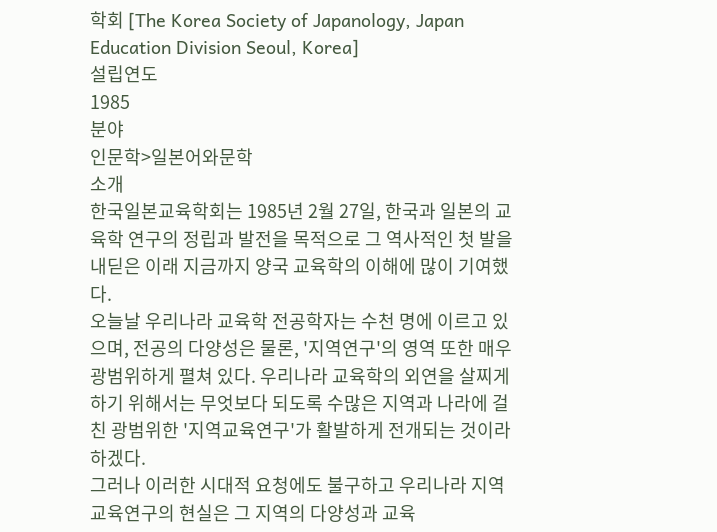학회 [The Korea Society of Japanology, Japan Education Division Seoul, Korea]
설립연도
1985
분야
인문학>일본어와문학
소개
한국일본교육학회는 1985년 2월 27일, 한국과 일본의 교육학 연구의 정립과 발전을 목적으로 그 역사적인 첫 발을 내딛은 이래 지금까지 양국 교육학의 이해에 많이 기여했다.
오늘날 우리나라 교육학 전공학자는 수천 명에 이르고 있으며, 전공의 다양성은 물론, '지역연구'의 영역 또한 매우 광범위하게 펼쳐 있다. 우리나라 교육학의 외연을 살찌게 하기 위해서는 무엇보다 되도록 수많은 지역과 나라에 걸친 광범위한 '지역교육연구'가 활발하게 전개되는 것이라 하겠다.
그러나 이러한 시대적 요청에도 불구하고 우리나라 지역교육연구의 현실은 그 지역의 다양성과 교육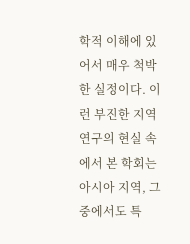학적 이해에 있어서 매우 척박한 실정이다. 이런 부진한 지역연구의 현실 속에서 본 학회는 아시아 지역, 그 중에서도 특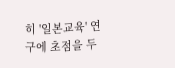히 '일본교육' 연구에 초점을 두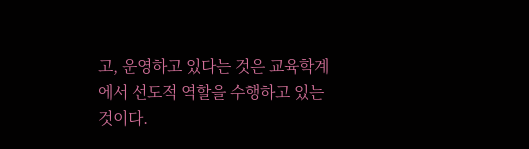고, 운영하고 있다는 것은 교육학계에서 선도적 역할을 수행하고 있는 것이다.